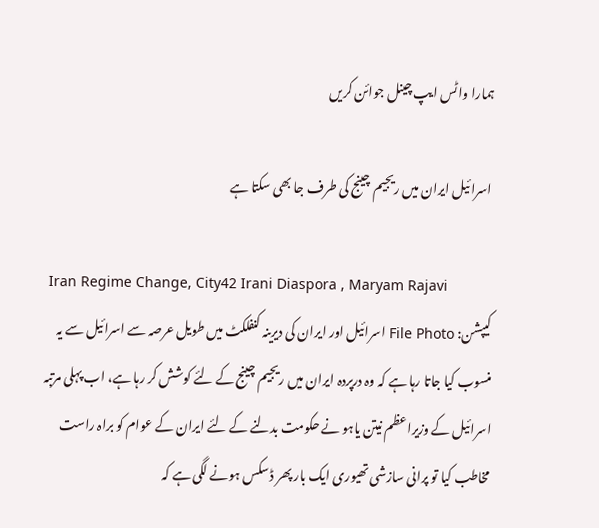ہمارا واٹس ایپ چینل جوائن کریں

 اسرائیل ایران میں ریجیم چینج کی طرف جا بھی سکتا ہے

 Iran Regime Change, City42 Irani Diaspora , Maryam Rajavi
کیپشن: File Photo اسرائیل اور ایران کی دیرینہ کنفلکٹ میں طویل عرصہ سے اسرائیل سے یہ منسوب کیا جاتا رہا ہے کہ وہ درپردہ ایران میں ریجیم چینج کے لئے کوشش کر رہا ہے، اب پہلی مرتبہ اسرائیل کے وزیراعظم نیتن یاہو نے حکومت بدلنے کے لئے ایران کے عوام کو براہ راست مخاطب کیا تو پرانی سازشی تھیوری ایک بار پھر ڈسکس ہونے لگی ہے کہ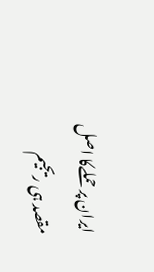ایران پر حملےکا اصل مقصد ہی ریجیم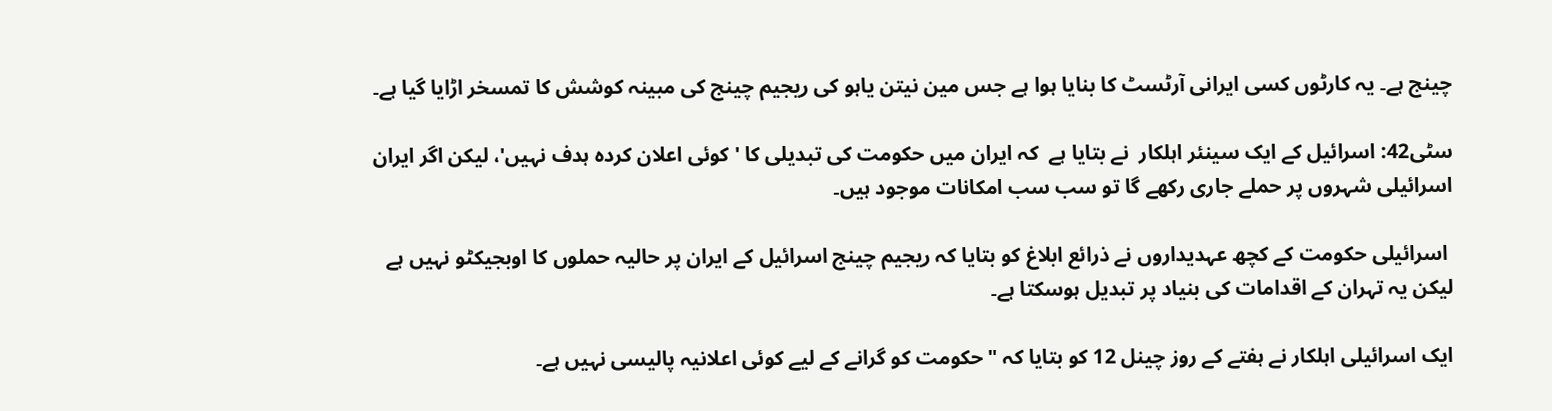چینج ہے۔ یہ کارٹوں کسی ایرانی آرٹسٹ کا بنایا ہوا ہے جس مین نیتن یاہو کی ریجیم چینج کی مبینہ کوشش کا تمسخر اڑایا گیا ہے۔

سٹی42: اسرائیل کے ایک سینئر اہلکار  نے بتایا ہے  کہ ایران میں حکومت کی تبدیلی کا 'کوئی اعلان کردہ ہدف نہیں'، لیکن اگر ایران اسرائیلی شہروں پر حملے جاری رکھے گا تو سب سب امکانات موجود ہیں۔

 اسرائیلی حکومت کے کچھ عہدیداروں نے ذرائع ابلاغ کو بتایا کہ ریجیم چینج اسرائیل کے ایران پر حالیہ حملوں کا اوبجیکٹو نہیں ہے لیکن یہ تہران کے اقدامات کی بنیاد پر تبدیل ہوسکتا ہے۔

ایک اسرائیلی اہلکار نے ہفتے کے روز چینل 12 کو بتایا کہ "حکومت کو گرانے کے لیے کوئی اعلانیہ پالیسی نہیں ہے۔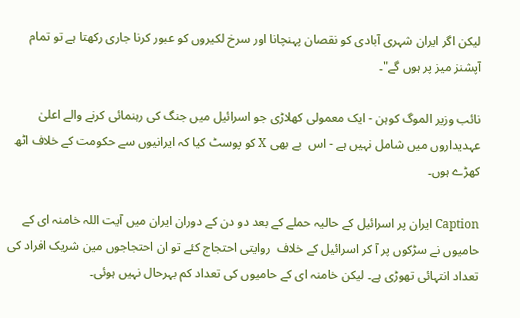لیکن اگر ایران شہری آبادی کو نقصان پہنچانا اور سرخ لکیروں کو عبور کرنا جاری رکھتا ہے تو تمام آپشنز میز پر ہوں گے"۔

نائب وزیر الموگ کوہن - ایک معمولی کھلاڑی جو اسرائیل میں جنگ کی رہنمائی کرنے والے اعلیٰ عہدیداروں میں شامل نہیں ہے - اس  بے بھی X کو پوسٹ کیا کہ ایرانیوں سے حکومت کے خلاف اٹھ کھڑے ہوں۔

Caption ایران پر اسرائیل کے حالیہ حملے کے بعد دو دن کے دوران ایران میں آیت اللہ خامنہ ای کے حامیوں نے سڑکوں پر آ کر اسرائیل کے خلاف  روایتی احتجاج کئے تو ان احتجاجوں مین شریک افراد کی تعداد انتہائی تھوڑی ہے۔ لیکن خامنہ ای کے حامیوں کی تعداد کم بہرحال نہیں ہوئی۔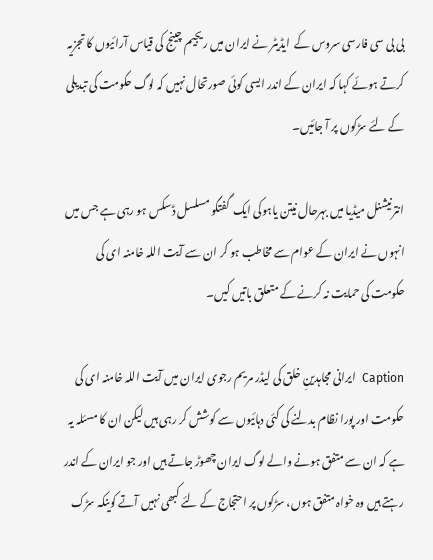بی بی سی فارسی سروس کے  ایڈیٹر نے ایران میں ریجیم چینج کی قیاس آرائیوں کا تجزیہ کرتے ہوئے کہا کہ ایران کے اندر ایسی کوئی صورتحال نہیں کہ لوگ حکومت کی تبدیلی کے لئے سڑکوں پر آ جائیں۔

انترنیشنل میڈیا میں بہرحال نیتن یاہوکی ایک  گفتگو مسلسل ڈسکس ہو رہی ہے جس میں انہوں نے ایران کے عوام سے مخاطب ہو کر ان سے آیت اللہ خامنہ ای کی حکومت کی حمایت نہ کرنے کے متعلق باتیں کیں۔

Caption  ایرانی مجاہدینِ خلق کی لیڈر مریم رجوی ایران میں آیت اللہ خامنہ ای کی حکومت اور پورا نظام بدلنے کی کئی دہائیوں سے کوشش کر رہی ہیں لیکن ان کا مسئلہ یہ ہے کہ ان سے متفق ہونے والے لوگ ایران چھوڑ جاتے ہیں اور جو ایران کے اندر رہتے ہیں وہ خواہ متفق ہوں، سڑکوں پر احتجاج کے لئے کبھی نہیں آتے کوینکہ سڑک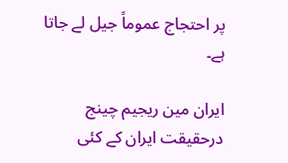پر احتجاج عموماً جیل لے جاتا ہے۔

ایران مین ریجیم چینج درحقیقت ایران کے کئی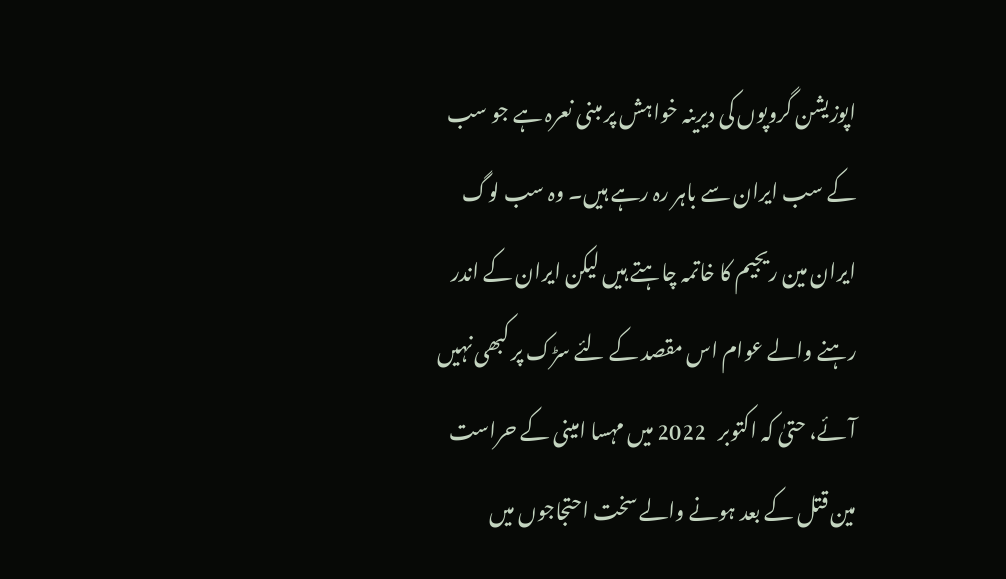اپوزیشن گروپوں کی دیرینہ خواہش پر مبنی نعرہ ہے جو سب کے سب ایران سے باہر رہ رہے ہیں۔ وہ سب لوگ ایران مین ریجیم کا خاتمہ چاہتے ہیں لیکن ایران کے اندر رہنے والے عوام اس مقصد کے لئے سڑک پر کبھی نہیں آئے، حتیٰ کہ اکتوبر   2022 میں مہسا امینی کے حراست مین قتل کے بعد ہونے والے سخت احتجاجوں میں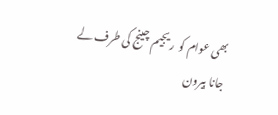بھی عوام کو  ریجیم چینج کی طرف لے جانا بیرون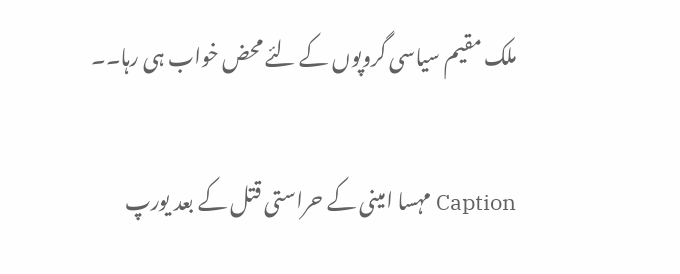ملک مقیم سیاسی گروپوں کے لئے محض خواب ہی رہا۔۔

Caption مہسا امینی کے حراستی قتل کے بعد یورپ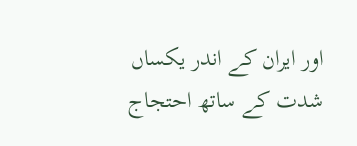اور ایران کے اندر یکساں شدت کے ساتھ احتجاج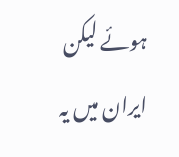ہوئے لیکن ایران میں یہ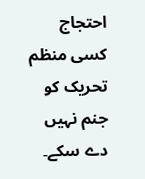احتجاج کسی منظم تحریک کو جنم نہیں دے سکے۔